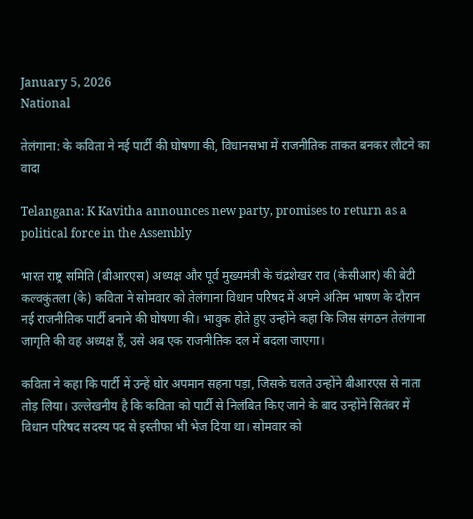January 5, 2026
National

तेलंगाना: के कविता ने नई पार्टी की घोषणा की, विधानसभा में राजनीतिक ताकत बनकर लौटने का वादा

Telangana: K Kavitha announces new party, promises to return as a political force in the Assembly

भारत राष्ट्र समिति (बीआरएस) अध्यक्ष और पूर्व मुख्यमंत्री के चंद्रशेखर राव (केसीआर) की बेटी कल्वकुंतला (के) कविता ने सोमवार को तेलंगाना विधान परिषद में अपने अंतिम भाषण के दौरान नई राजनीतिक पार्टी बनाने की घोषणा की। भावुक होते हुए उन्होंने कहा कि जिस संगठन तेलंगाना जागृति की वह अध्यक्ष हैं, उसे अब एक राजनीतिक दल में बदला जाएगा।

कविता ने कहा कि पार्टी में उन्हें घोर अपमान सहना पड़ा, जिसके चलते उन्होंने बीआरएस से नाता तोड़ लिया। उल्लेखनीय है कि कविता को पार्टी से निलंबित किए जाने के बाद उन्होंने सितंबर में विधान परिषद सदस्य पद से इस्तीफा भी भेज दिया था। सोमवार को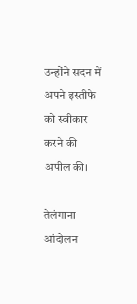उन्होंने सदन में अपने इस्तीफे को स्वीकार करने की अपील की।

तेलंगाना आंदोलन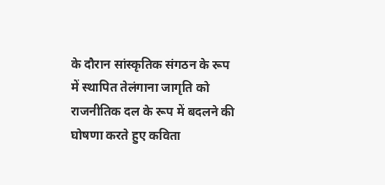के दौरान सांस्कृतिक संगठन के रूप में स्थापित तेलंगाना जागृति को राजनीतिक दल के रूप में बदलने की घोषणा करते हुए कविता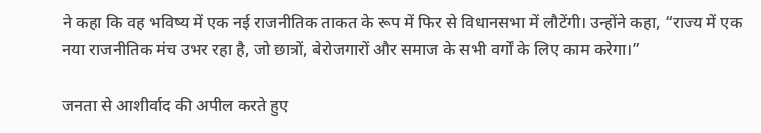ने कहा कि वह भविष्य में एक नई राजनीतिक ताकत के रूप में फिर से विधानसभा में लौटेंगी। उन्होंने कहा, “राज्य में एक नया राजनीतिक मंच उभर रहा है, जो छात्रों, बेरोजगारों और समाज के सभी वर्गों के लिए काम करेगा।”

जनता से आशीर्वाद की अपील करते हुए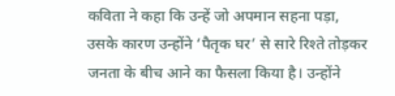कविता ने कहा कि उन्हें जो अपमान सहना पड़ा, उसके कारण उन्होंने ‘पैतृक घर’ से सारे रिश्ते तोड़कर जनता के बीच आने का फैसला किया है। उन्होंने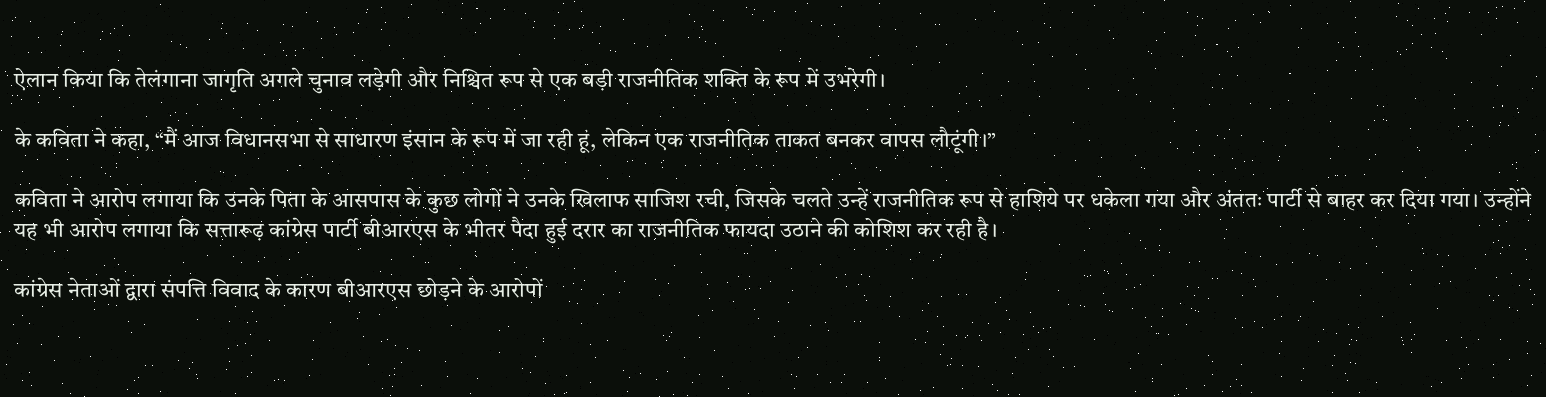ऐलान किया कि तेलंगाना जागृति अगले चुनाव लड़ेगी और निश्चित रूप से एक बड़ी राजनीतिक शक्ति के रूप में उभरेगी।

के कविता ने कहा, “मैं आज विधानसभा से साधारण इंसान के रूप में जा रही हूं, लेकिन एक राजनीतिक ताकत बनकर वापस लौटूंगी।”

कविता ने आरोप लगाया कि उनके पिता के आसपास के कुछ लोगों ने उनके खिलाफ साजिश रची, जिसके चलते उन्हें राजनीतिक रूप से हाशिये पर धकेला गया और अंततः पार्टी से बाहर कर दिया गया। उन्होंने यह भी आरोप लगाया कि सत्तारूढ़ कांग्रेस पार्टी बीआरएस के भीतर पैदा हुई दरार का राजनीतिक फायदा उठाने की कोशिश कर रही है।

कांग्रेस नेताओं द्वारा संपत्ति विवाद के कारण बीआरएस छोड़ने के आरोपों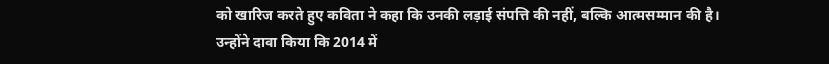को खारिज करते हुए कविता ने कहा कि उनकी लड़ाई संपत्ति की नहीं, बल्कि आत्मसम्मान की है। उन्होंने दावा किया कि 2014 में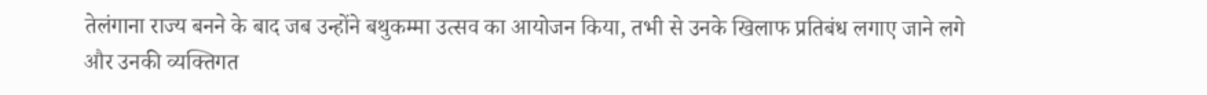तेलंगाना राज्य बनने के बाद जब उन्होंने बथुकम्मा उत्सव का आयोजन किया, तभी से उनके खिलाफ प्रतिबंध लगाए जाने लगे और उनकी व्यक्तिगत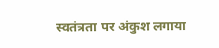स्वतंत्रता पर अंकुश लगाया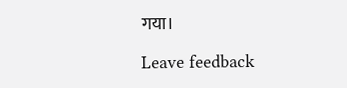गया।

Leave feedback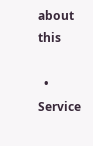about this

  • Service